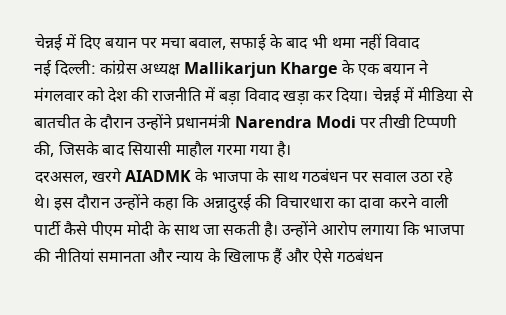चेन्नई में दिए बयान पर मचा बवाल, सफाई के बाद भी थमा नहीं विवाद
नई दिल्ली: कांग्रेस अध्यक्ष Mallikarjun Kharge के एक बयान ने मंगलवार को देश की राजनीति में बड़ा विवाद खड़ा कर दिया। चेन्नई में मीडिया से बातचीत के दौरान उन्होंने प्रधानमंत्री Narendra Modi पर तीखी टिप्पणी की, जिसके बाद सियासी माहौल गरमा गया है।
दरअसल, खरगे AIADMK के भाजपा के साथ गठबंधन पर सवाल उठा रहे थे। इस दौरान उन्होंने कहा कि अन्नादुरई की विचारधारा का दावा करने वाली पार्टी कैसे पीएम मोदी के साथ जा सकती है। उन्होंने आरोप लगाया कि भाजपा की नीतियां समानता और न्याय के खिलाफ हैं और ऐसे गठबंधन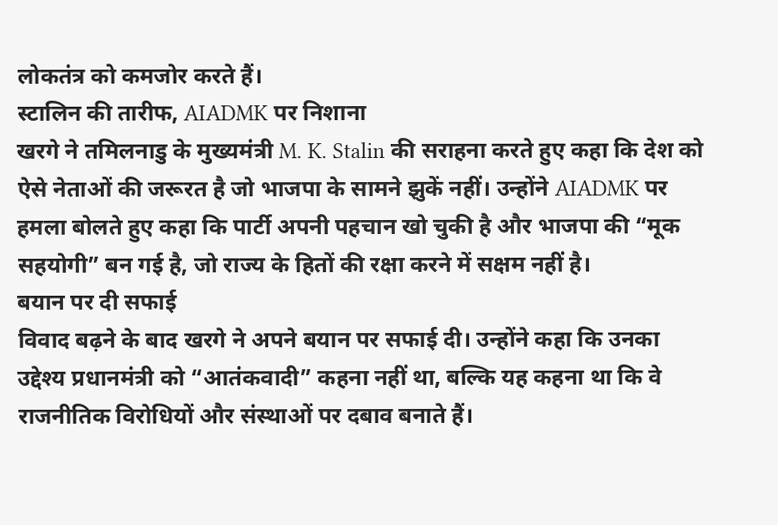लोकतंत्र को कमजोर करते हैं।
स्टालिन की तारीफ, AIADMK पर निशाना
खरगे ने तमिलनाडु के मुख्यमंत्री M. K. Stalin की सराहना करते हुए कहा कि देश को ऐसे नेताओं की जरूरत है जो भाजपा के सामने झुकें नहीं। उन्होंने AIADMK पर हमला बोलते हुए कहा कि पार्टी अपनी पहचान खो चुकी है और भाजपा की “मूक सहयोगी” बन गई है, जो राज्य के हितों की रक्षा करने में सक्षम नहीं है।
बयान पर दी सफाई
विवाद बढ़ने के बाद खरगे ने अपने बयान पर सफाई दी। उन्होंने कहा कि उनका उद्देश्य प्रधानमंत्री को “आतंकवादी” कहना नहीं था, बल्कि यह कहना था कि वे राजनीतिक विरोधियों और संस्थाओं पर दबाव बनाते हैं।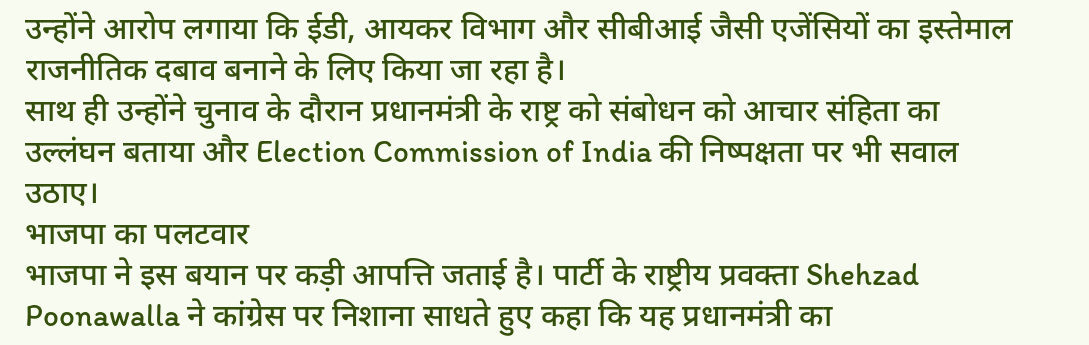उन्होंने आरोप लगाया कि ईडी, आयकर विभाग और सीबीआई जैसी एजेंसियों का इस्तेमाल राजनीतिक दबाव बनाने के लिए किया जा रहा है।
साथ ही उन्होंने चुनाव के दौरान प्रधानमंत्री के राष्ट्र को संबोधन को आचार संहिता का उल्लंघन बताया और Election Commission of India की निष्पक्षता पर भी सवाल उठाए।
भाजपा का पलटवार
भाजपा ने इस बयान पर कड़ी आपत्ति जताई है। पार्टी के राष्ट्रीय प्रवक्ता Shehzad Poonawalla ने कांग्रेस पर निशाना साधते हुए कहा कि यह प्रधानमंत्री का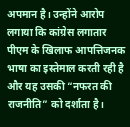अपमान है। उन्होंने आरोप लगाया कि कांग्रेस लगातार पीएम के खिलाफ आपत्तिजनक भाषा का इस्तेमाल करती रही है और यह उसकी “नफरत की राजनीति” को दर्शाता है।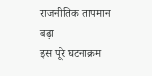राजनीतिक तापमान बढ़ा
इस पूरे घटनाक्रम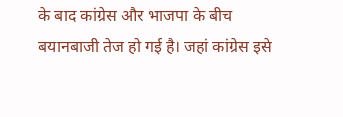के बाद कांग्रेस और भाजपा के बीच बयानबाजी तेज हो गई है। जहां कांग्रेस इसे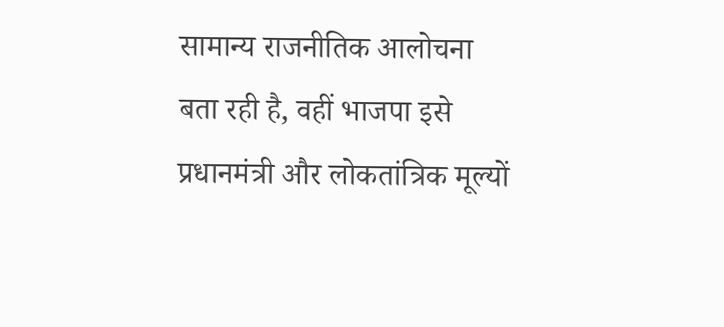सामान्य राजनीतिक आलोचना बता रही है, वहीं भाजपा इसे प्रधानमंत्री और लोकतांत्रिक मूल्यों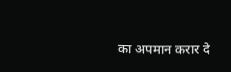का अपमान करार दे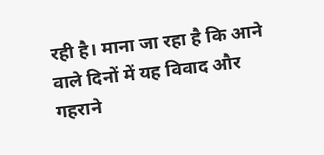रही है। माना जा रहा है कि आने वाले दिनों में यह विवाद और गहराने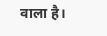वाला है।